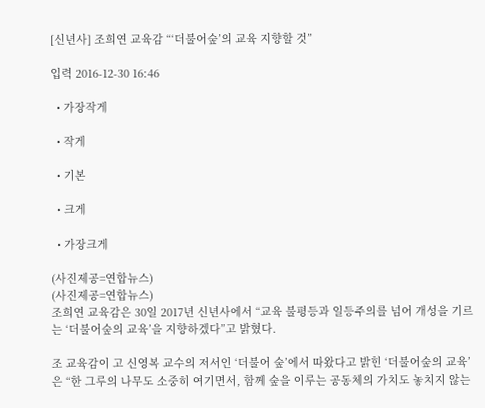[신년사] 조희연 교육감 “‘더불어숲’의 교육 지향할 것”

입력 2016-12-30 16:46

  • 가장작게

  • 작게

  • 기본

  • 크게

  • 가장크게

(사진제공=연합뉴스)
(사진제공=연합뉴스)
조희연 교육감은 30일 2017년 신년사에서 “교육 불평등과 일등주의를 넘어 개성을 기르는 ‘더불어숲의 교육’을 지향하겠다”고 밝혔다.

조 교육감이 고 신영복 교수의 저서인 ‘더불어 숲’에서 따왔다고 밝힌 ‘더불어숲의 교육’은 “한 그루의 나무도 소중히 여기면서, 함께 숲을 이루는 공동체의 가치도 놓치지 않는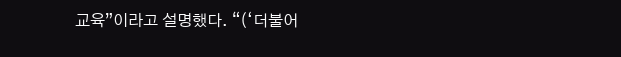교육”이라고 설명했다. “(‘더불어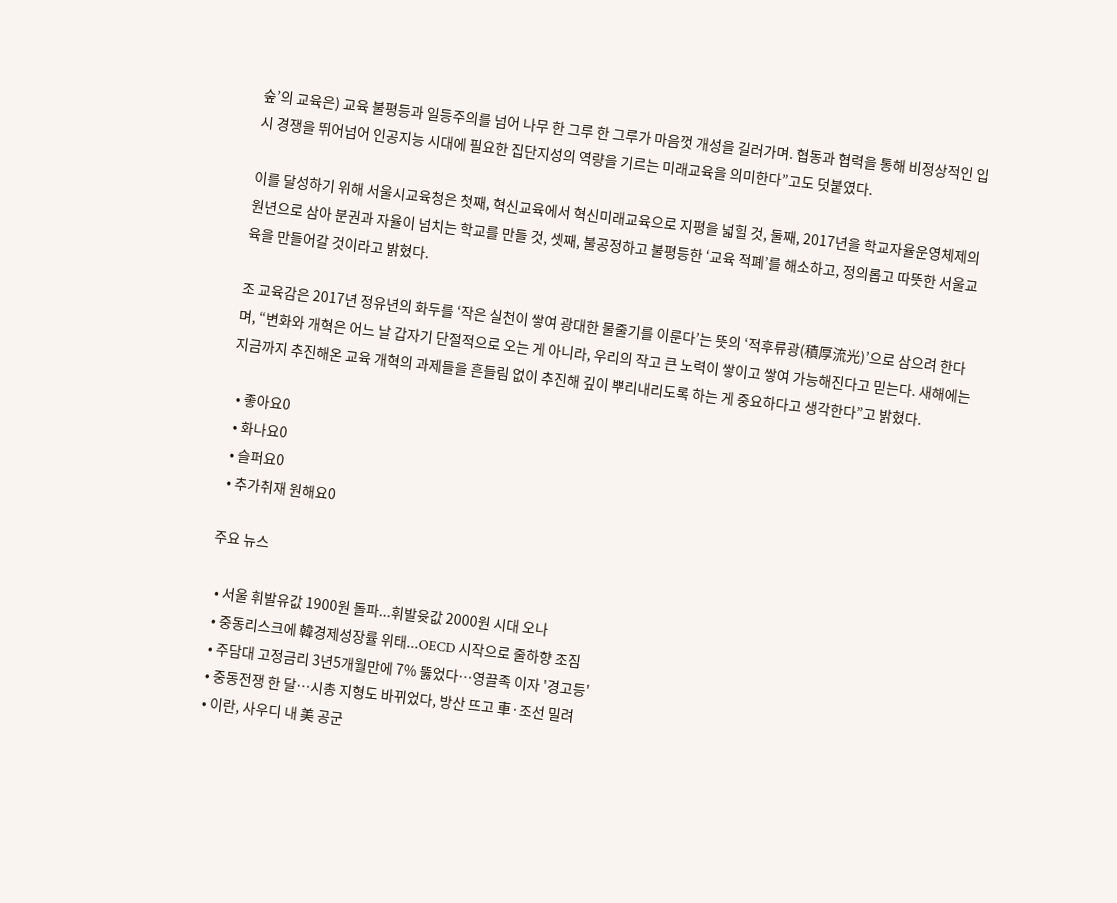숲’의 교육은) 교육 불평등과 일등주의를 넘어 나무 한 그루 한 그루가 마음껏 개성을 길러가며. 협동과 협력을 통해 비정상적인 입시 경쟁을 뛰어넘어 인공지능 시대에 필요한 집단지성의 역량을 기르는 미래교육을 의미한다”고도 덧붙였다.

이를 달성하기 위해 서울시교육청은 첫째, 혁신교육에서 혁신미래교육으로 지평을 넓힐 것, 둘째, 2017년을 학교자율운영체제의 원년으로 삼아 분권과 자율이 넘치는 학교를 만들 것, 셋째, 불공정하고 불평등한 ‘교육 적폐’를 해소하고, 정의롭고 따뜻한 서울교육을 만들어갈 것이라고 밝혔다.

조 교육감은 2017년 정유년의 화두를 ‘작은 실천이 쌓여 광대한 물줄기를 이룬다’는 뜻의 ‘적후류광(積厚流光)’으로 삼으려 한다며, “변화와 개혁은 어느 날 갑자기 단절적으로 오는 게 아니라, 우리의 작고 큰 노력이 쌓이고 쌓여 가능해진다고 믿는다. 새해에는 지금까지 추진해온 교육 개혁의 과제들을 흔들림 없이 추진해 깊이 뿌리내리도록 하는 게 중요하다고 생각한다”고 밝혔다.

  • 좋아요0
  • 화나요0
  • 슬퍼요0
  • 추가취재 원해요0

주요 뉴스

  • 서울 휘발유값 1900원 돌파...휘발윳값 2000원 시대 오나
  • 중동리스크에 韓경제성장률 위태...OECD 시작으로 줄하향 조짐
  • 주담대 고정금리 3년5개월만에 7% 뚫었다…영끌족 이자 '경고등'
  • 중동전쟁 한 달…시총 지형도 바뀌었다, 방산 뜨고 車·조선 밀려
  • 이란, 사우디 내 美 공군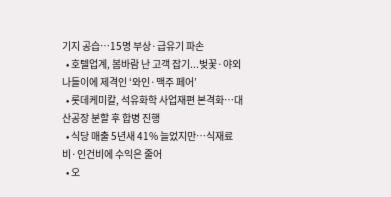기지 공습…15명 부상·급유기 파손
  • 호텔업계, 봄바람 난 고객 잡기...벚꽃·야외 나들이에 제격인 ‘와인·맥주 페어’
  • 롯데케미칼, 석유화학 사업재편 본격화…대산공장 분할 후 합병 진행
  • 식당 매출 5년새 41% 늘었지만…식재료비·인건비에 수익은 줄어
  • 오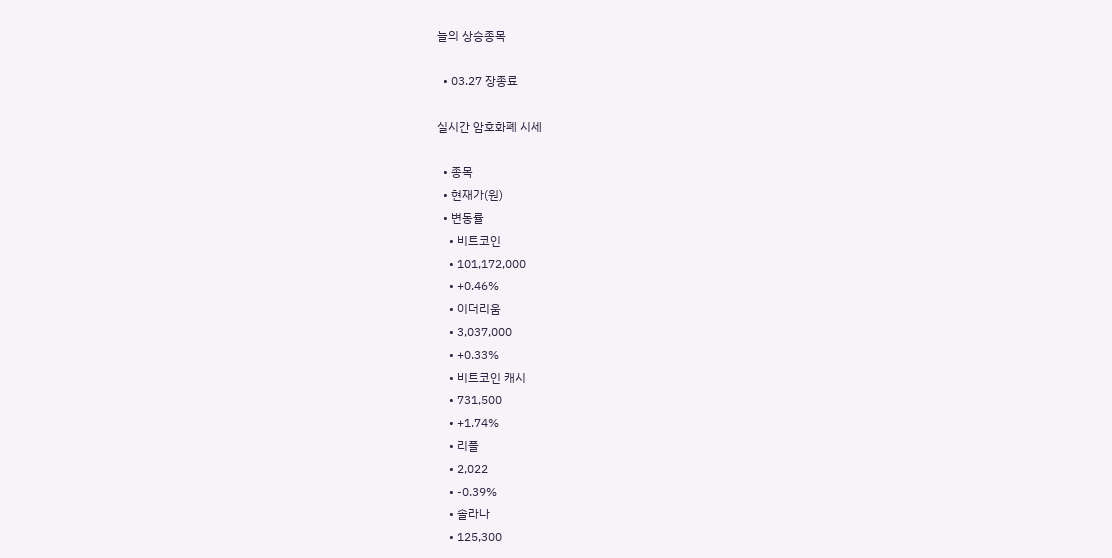늘의 상승종목

  • 03.27 장종료

실시간 암호화폐 시세

  • 종목
  • 현재가(원)
  • 변동률
    • 비트코인
    • 101,172,000
    • +0.46%
    • 이더리움
    • 3,037,000
    • +0.33%
    • 비트코인 캐시
    • 731,500
    • +1.74%
    • 리플
    • 2,022
    • -0.39%
    • 솔라나
    • 125,300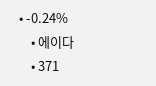• -0.24%
    • 에이다
    • 371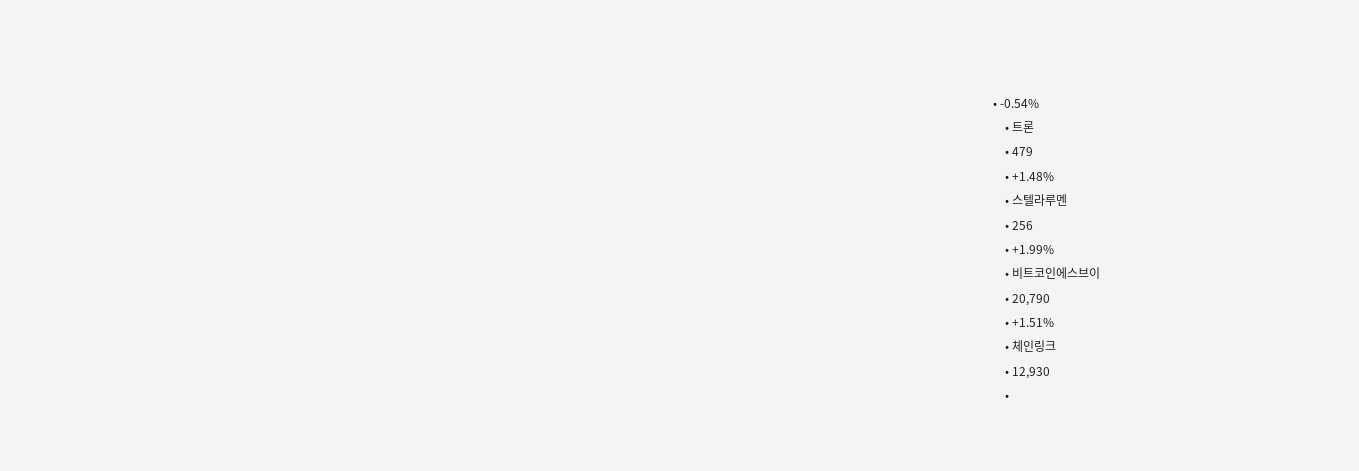• -0.54%
    • 트론
    • 479
    • +1.48%
    • 스텔라루멘
    • 256
    • +1.99%
    • 비트코인에스브이
    • 20,790
    • +1.51%
    • 체인링크
    • 12,930
    •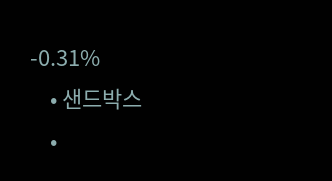-0.31%
    • 샌드박스
    •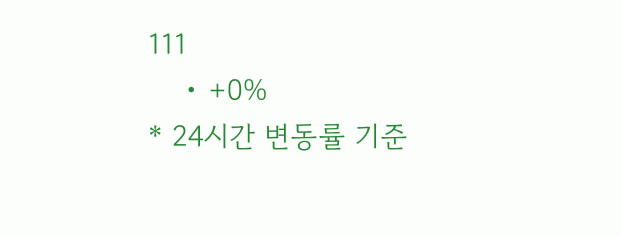111
    • +0%
* 24시간 변동률 기준